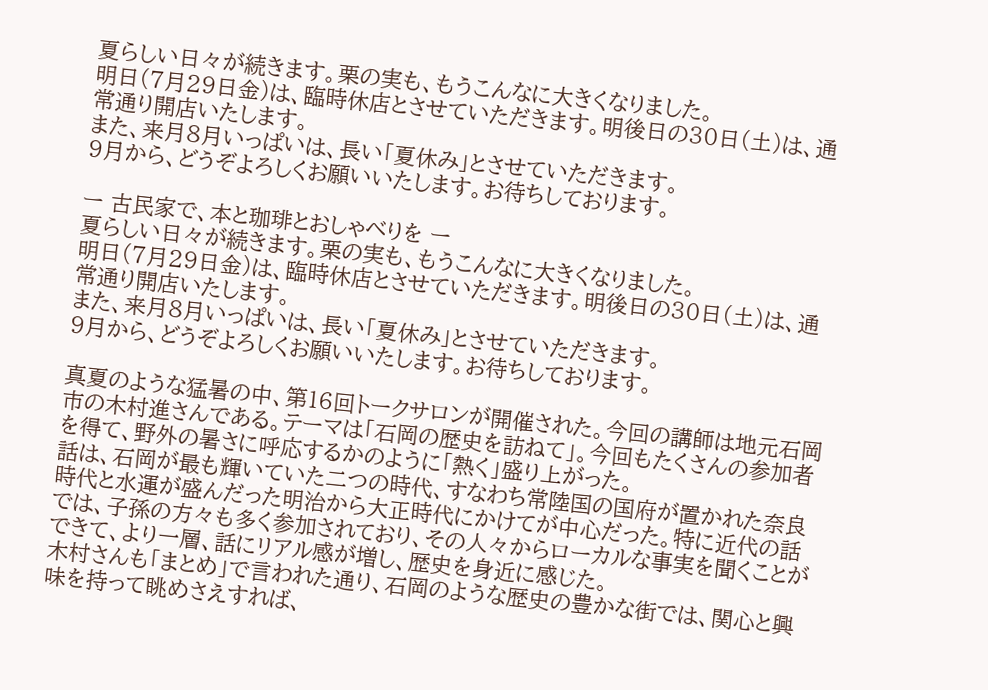夏らしい日々が続きます。栗の実も、もうこんなに大きくなりました。
明日(7月29日金)は、臨時休店とさせていただきます。明後日の30日(土)は、通常通り開店いたします。
また、来月8月いっぱいは、長い「夏休み」とさせていただきます。
9月から、どうぞよろしくお願いいたします。お待ちしております。

ー 古民家で、本と珈琲とおしゃべりを ー
夏らしい日々が続きます。栗の実も、もうこんなに大きくなりました。
明日(7月29日金)は、臨時休店とさせていただきます。明後日の30日(土)は、通常通り開店いたします。
また、来月8月いっぱいは、長い「夏休み」とさせていただきます。
9月から、どうぞよろしくお願いいたします。お待ちしております。

真夏のような猛暑の中、第16回トークサロンが開催された。今回の講師は地元石岡市の木村進さんである。テーマは「石岡の歴史を訪ねて」。今回もたくさんの参加者を得て、野外の暑さに呼応するかのように「熱く」盛り上がった。
話は、石岡が最も輝いていた二つの時代、すなわち常陸国の国府が置かれた奈良時代と水運が盛んだった明治から大正時代にかけてが中心だった。特に近代の話では、子孫の方々も多く参加されており、その人々からローカルな事実を聞くことができて、より一層、話にリアル感が増し、歴史を身近に感じた。
木村さんも「まとめ」で言われた通り、石岡のような歴史の豊かな街では、関心と興味を持って眺めさえすれば、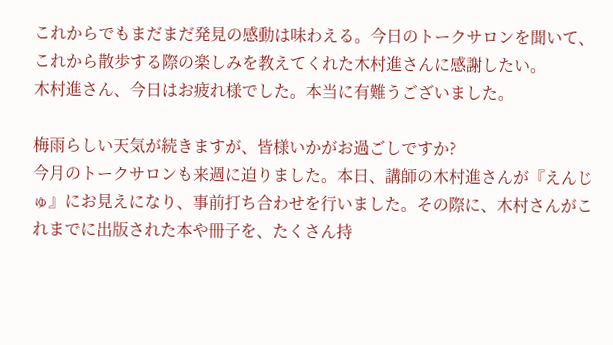これからでもまだまだ発見の感動は味わえる。今日のトークサロンを聞いて、これから散歩する際の楽しみを教えてくれた木村進さんに感謝したい。
木村進さん、今日はお疲れ様でした。本当に有難うございました。

梅雨らしい天気が続きますが、皆様いかがお過ごしですか?
今月のトークサロンも来週に迫りました。本日、講師の木村進さんが『えんじゅ』にお見えになり、事前打ち合わせを行いました。その際に、木村さんがこれまでに出版された本や冊子を、たくさん持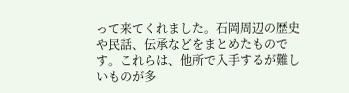って来てくれました。石岡周辺の歴史や民話、伝承などをまとめたものです。これらは、他所で入手するが難しいものが多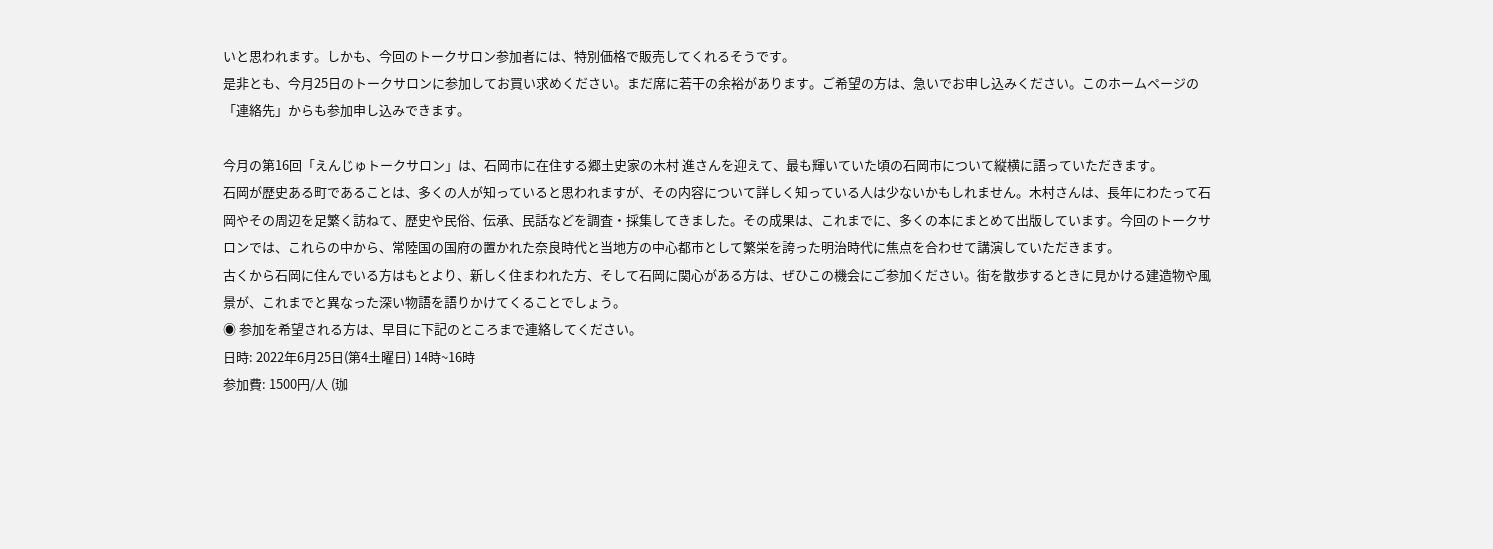いと思われます。しかも、今回のトークサロン参加者には、特別価格で販売してくれるそうです。
是非とも、今月25日のトークサロンに参加してお買い求めください。まだ席に若干の余裕があります。ご希望の方は、急いでお申し込みください。このホームページの「連絡先」からも参加申し込みできます。

今月の第16回「えんじゅトークサロン」は、石岡市に在住する郷土史家の木村 進さんを迎えて、最も輝いていた頃の石岡市について縦横に語っていただきます。
石岡が歴史ある町であることは、多くの人が知っていると思われますが、その内容について詳しく知っている人は少ないかもしれません。木村さんは、長年にわたって石岡やその周辺を足繁く訪ねて、歴史や民俗、伝承、民話などを調査・採集してきました。その成果は、これまでに、多くの本にまとめて出版しています。今回のトークサロンでは、これらの中から、常陸国の国府の置かれた奈良時代と当地方の中心都市として繁栄を誇った明治時代に焦点を合わせて講演していただきます。
古くから石岡に住んでいる方はもとより、新しく住まわれた方、そして石岡に関心がある方は、ぜひこの機会にご参加ください。街を散歩するときに見かける建造物や風景が、これまでと異なった深い物語を語りかけてくることでしょう。
◉ 参加を希望される方は、早目に下記のところまで連絡してください。
日時: 2022年6月25日(第4土曜日) 14時~16時
参加費: 1500円/人 (珈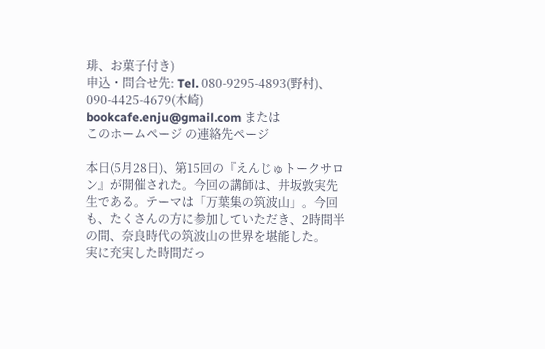琲、お菓子付き)
申込・問合せ先: Tel. 080-9295-4893(野村)、090-4425-4679(木崎)
bookcafe.enju@gmail.com または
このホームページ の連絡先ページ

本日(5月28日)、第15回の『えんじゅトークサロン』が開催された。今回の講師は、井坂敦実先生である。テーマは「万葉集の筑波山」。今回も、たくさんの方に参加していただき、2時間半の間、奈良時代の筑波山の世界を堪能した。
実に充実した時間だっ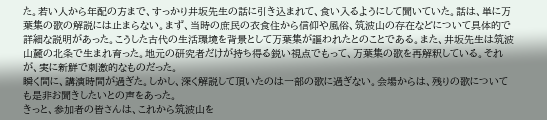た。若い人から年配の方まで、すっかり井坂先生の話に引き込まれて、食い入るようにして聞いていた。話は、単に万葉集の歌の解説には止まらない。まず、当時の庶民の衣食住から信仰や風俗、筑波山の存在などについて具体的で詳細な説明があった。こうした古代の生活環境を背景として万葉集が謳われたとのことである。また、井坂先生は筑波山麓の北条で生まれ育った。地元の研究者だけが持ち得る鋭い視点でもって、万葉集の歌を再解釈している。それが、実に新鮮で刺激的なものだった。
瞬く間に、講演時間が過ぎた。しかし、深く解説して頂いたのは一部の歌に過ぎない。会場からは、残りの歌についても是非お聞きしたいとの声をあった。
きっと、参加者の皆さんは、これから筑波山を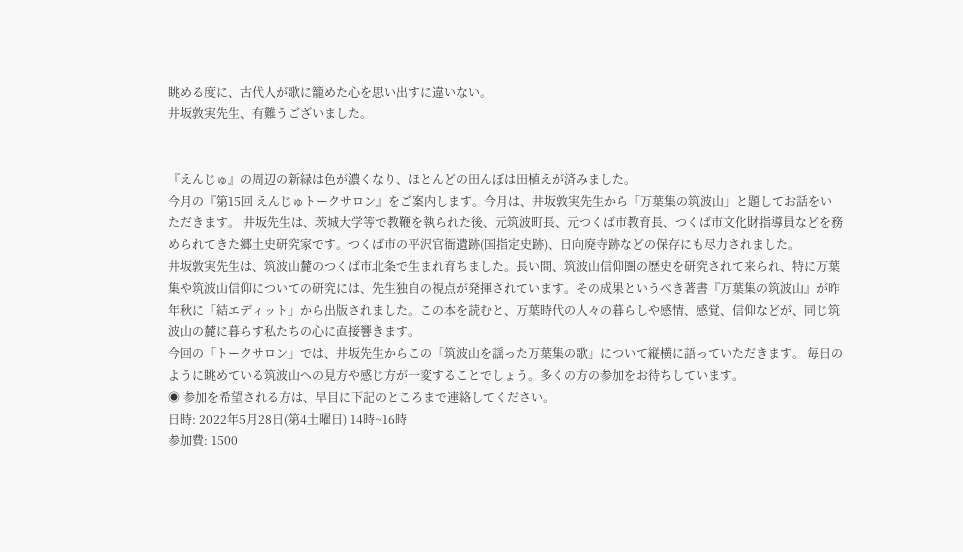眺める度に、古代人が歌に籠めた心を思い出すに違いない。
井坂敦実先生、有難うございました。


『えんじゅ』の周辺の新緑は色が濃くなり、ほとんどの田んぼは田植えが済みました。
今月の『第15回 えんじゅトークサロン』をご案内します。今月は、井坂敦実先生から「万葉集の筑波山」と題してお話をいただきます。 井坂先生は、茨城大学等で教鞭を執られた後、元筑波町長、元つくば市教育長、つくば市文化財指導員などを務められてきた郷土史研究家です。つくば市の平沢官衙遺跡(国指定史跡)、日向廃寺跡などの保存にも尽力されました。
井坂敦実先生は、筑波山麓のつくば市北条で生まれ育ちました。長い間、筑波山信仰圏の歴史を研究されて来られ、特に万葉集や筑波山信仰についての研究には、先生独自の視点が発揮されています。その成果というべき著書『万葉集の筑波山』が昨年秋に「結エディット」から出版されました。この本を読むと、万葉時代の人々の暮らしや感情、感覚、信仰などが、同じ筑波山の麓に暮らす私たちの心に直接響きます。
今回の「トークサロン」では、井坂先生からこの「筑波山を謡った万葉集の歌」について縦横に語っていただきます。 毎日のように眺めている筑波山への見方や感じ方が一変することでしょう。多くの方の参加をお待ちしています。
◉ 参加を希望される方は、早目に下記のところまで連絡してください。
日時: 2022年5月28日(第4土曜日) 14時~16時
参加費: 1500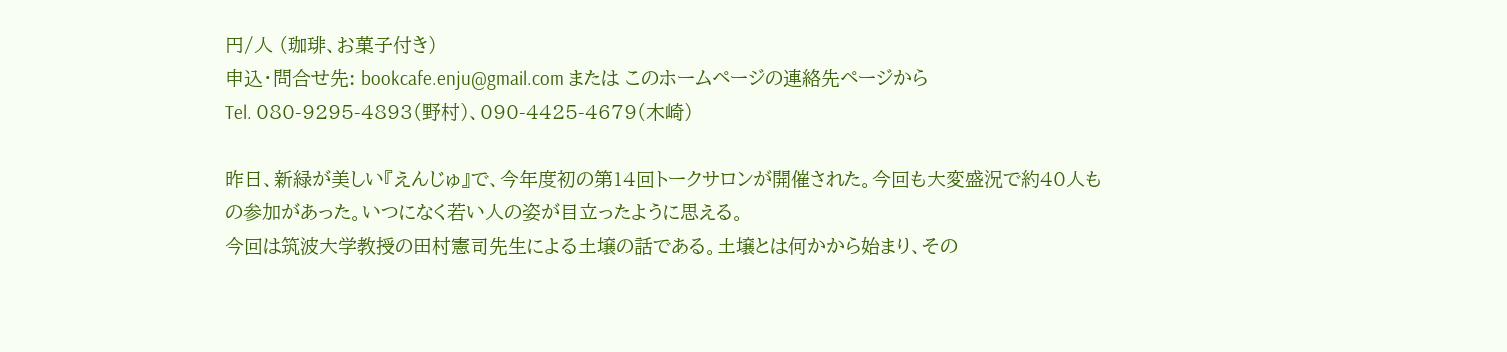円/人 (珈琲、お菓子付き)
申込・問合せ先: bookcafe.enju@gmail.com または このホームページの連絡先ページから
Tel. 080-9295-4893(野村)、090-4425-4679(木崎)

昨日、新緑が美しい『えんじゅ』で、今年度初の第14回トークサロンが開催された。今回も大変盛況で約40人もの参加があった。いつになく若い人の姿が目立ったように思える。
今回は筑波大学教授の田村憲司先生による土壌の話である。土壌とは何かから始まり、その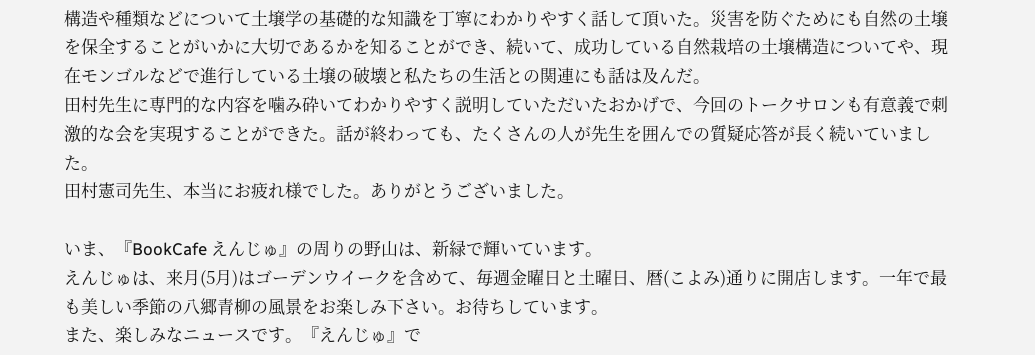構造や種類などについて土壌学の基礎的な知識を丁寧にわかりやすく話して頂いた。災害を防ぐためにも自然の土壌を保全することがいかに大切であるかを知ることができ、続いて、成功している自然栽培の土壌構造についてや、現在モンゴルなどで進行している土壌の破壊と私たちの生活との関連にも話は及んだ。
田村先生に専門的な内容を噛み砕いてわかりやすく説明していただいたおかげで、今回のトークサロンも有意義で刺激的な会を実現することができた。話が終わっても、たくさんの人が先生を囲んでの質疑応答が長く続いていました。
田村憲司先生、本当にお疲れ様でした。ありがとうございました。

いま、『BookCafe えんじゅ』の周りの野山は、新緑で輝いています。
えんじゅは、来月(5月)はゴーデンウイークを含めて、毎週金曜日と土曜日、暦(こよみ)通りに開店します。一年で最も美しい季節の八郷青柳の風景をお楽しみ下さい。お待ちしています。
また、楽しみなニュースです。『えんじゅ』で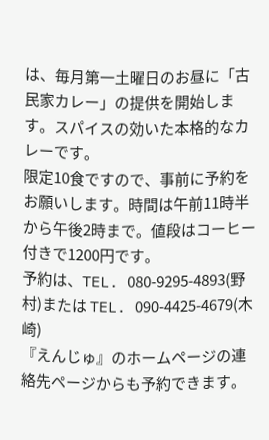は、毎月第一土曜日のお昼に「古民家カレー」の提供を開始します。スパイスの効いた本格的なカレーです。
限定10食ですので、事前に予約をお願いします。時間は午前11時半から午後2時まで。値段はコーヒー付きで1200円です。
予約は、TEL. 080-9295-4893(野村)または TEL. 090-4425-4679(木崎)
『えんじゅ』のホームページの連絡先ページからも予約できます。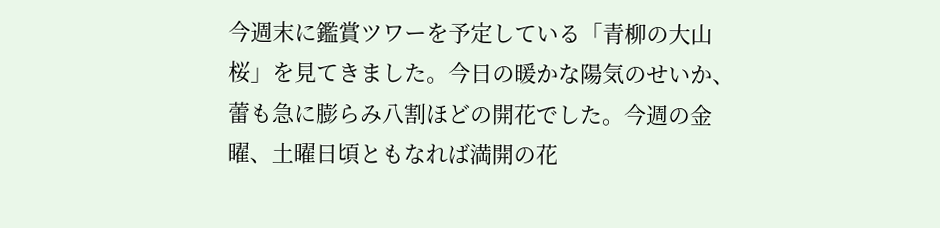今週末に鑑賞ツワーを予定している「青柳の大山桜」を見てきました。今日の暖かな陽気のせいか、蕾も急に膨らみ八割ほどの開花でした。今週の金曜、土曜日頃ともなれば満開の花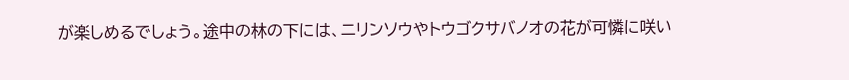が楽しめるでしょう。途中の林の下には、ニリンソウやトウゴクサバノオの花が可憐に咲い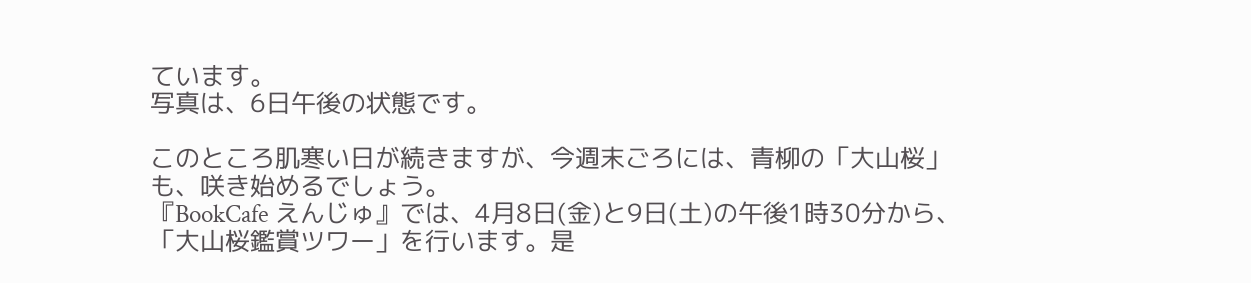ています。
写真は、6日午後の状態です。

このところ肌寒い日が続きますが、今週末ごろには、青柳の「大山桜」も、咲き始めるでしょう。
『BookCafe えんじゅ』では、4月8日(金)と9日(土)の午後1時30分から、「大山桜鑑賞ツワー」を行います。是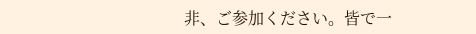非、ご参加ください。皆で一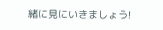緒に見にいきましょう!